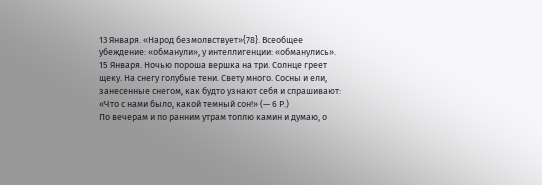13 Января. «Народ безмолвствует»{78}. Всеобщее убеждение: «обманули», у интеллигенции: «обманулись».
15 Января. Ночью пороша вершка на три. Солнце греет щеку. На снегу голубые тени. Свету много. Сосны и ели, занесенные снегом, как будто узнают себя и спрашивают: «Что с нами было, какой темный сон!» (— 6 Р.)
По вечерам и по ранним утрам топлю камин и думаю, о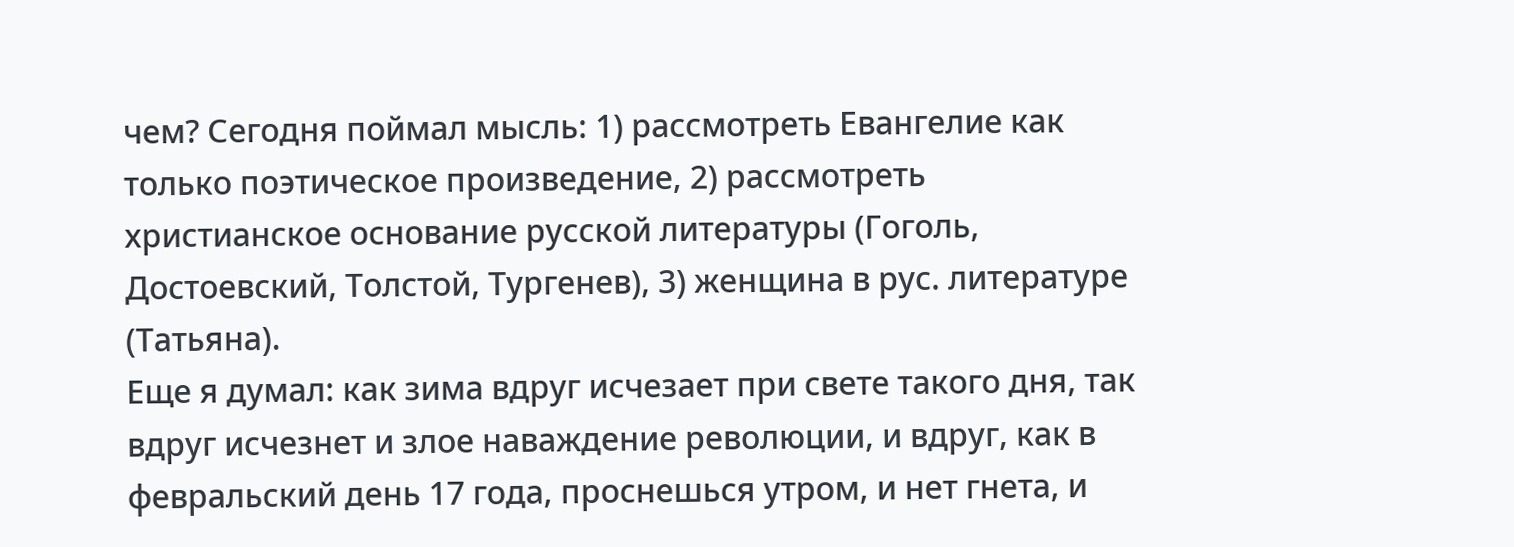чем? Сегодня поймал мысль: 1) рассмотреть Евангелие как только поэтическое произведение, 2) рассмотреть христианское основание русской литературы (Гоголь, Достоевский, Толстой, Тургенев), 3) женщина в рус. литературе (Татьяна).
Еще я думал: как зима вдруг исчезает при свете такого дня, так вдруг исчезнет и злое наваждение революции, и вдруг, как в февральский день 17 года, проснешься утром, и нет гнета, и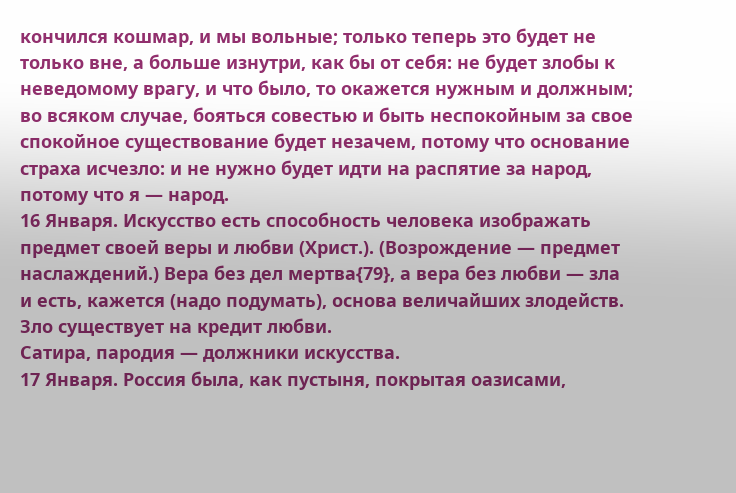кончился кошмар, и мы вольные; только теперь это будет не только вне, а больше изнутри, как бы от себя: не будет злобы к неведомому врагу, и что было, то окажется нужным и должным; во всяком случае, бояться совестью и быть неспокойным за свое спокойное существование будет незачем, потому что основание страха исчезло: и не нужно будет идти на распятие за народ, потому что я — народ.
16 Января. Искусство есть способность человека изображать предмет своей веры и любви (Христ.). (Возрождение — предмет наслаждений.) Вера без дел мертва{79}, а вера без любви — зла и есть, кажется (надо подумать), основа величайших злодейств.
Зло существует на кредит любви.
Сатира, пародия — должники искусства.
17 Января. Россия была, как пустыня, покрытая оазисами,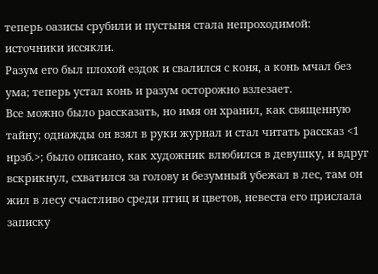теперь оазисы срубили и пустыня стала непроходимой: источники иссякли.
Разум его был плохой ездок и свалился с коня, а конь мчал без ума; теперь устал конь и разум осторожно взлезает.
Все можно было рассказать, но имя он хранил, как священную тайну; однажды он взял в руки журнал и стал читать рассказ <1 нрзб.>; было описано, как художник влюбился в девушку, и вдруг вскрикнул, схватился за голову и безумный убежал в лес, там он жил в лесу счастливо среди птиц и цветов, невеста его прислала записку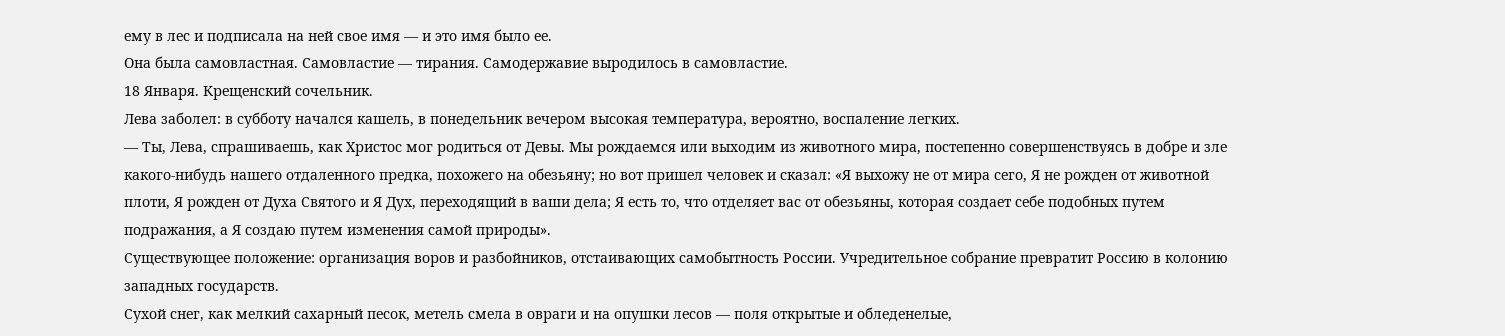ему в лес и подписала на ней свое имя — и это имя было ее.
Она была самовластная. Самовластие — тирания. Самодержавие выродилось в самовластие.
18 Января. Крещенский сочельник.
Лева заболел: в субботу начался кашель, в понедельник вечером высокая температура, вероятно, воспаление легких.
— Ты, Лева, спрашиваешь, как Христос мог родиться от Девы. Мы рождаемся или выходим из животного мира, постепенно совершенствуясь в добре и зле какого-нибудь нашего отдаленного предка, похожего на обезьяну; но вот пришел человек и сказал: «Я выхожу не от мира сего, Я не рожден от животной плоти, Я рожден от Духа Святого и Я Дух, переходящий в ваши дела; Я есть то, что отделяет вас от обезьяны, которая создает себе подобных путем подражания, а Я создаю путем изменения самой природы».
Существующее положение: организация воров и разбойников, отстаивающих самобытность России. Учредительное собрание превратит Россию в колонию западных государств.
Сухой снег, как мелкий сахарный песок, метель смела в овраги и на опушки лесов — поля открытые и обледенелые,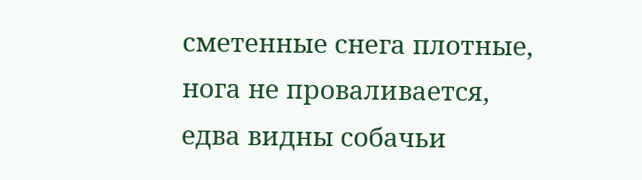сметенные снега плотные, нога не проваливается, едва видны собачьи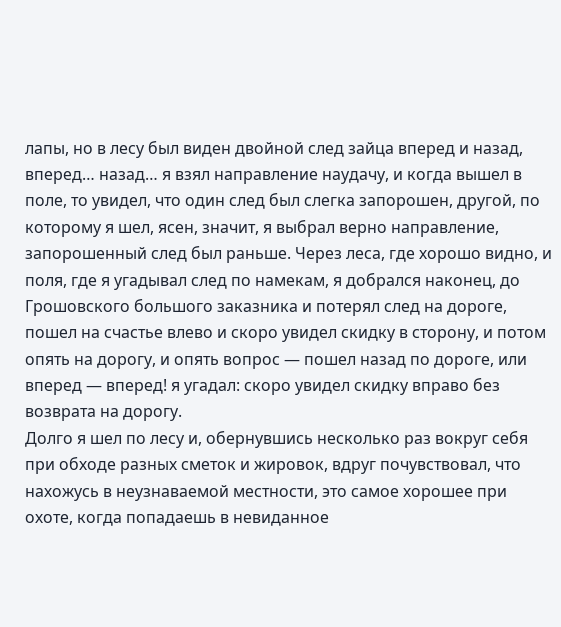лапы, но в лесу был виден двойной след зайца вперед и назад, вперед… назад… я взял направление наудачу, и когда вышел в поле, то увидел, что один след был слегка запорошен, другой, по которому я шел, ясен, значит, я выбрал верно направление, запорошенный след был раньше. Через леса, где хорошо видно, и поля, где я угадывал след по намекам, я добрался наконец, до Грошовского большого заказника и потерял след на дороге, пошел на счастье влево и скоро увидел скидку в сторону, и потом опять на дорогу, и опять вопрос — пошел назад по дороге, или вперед — вперед! я угадал: скоро увидел скидку вправо без возврата на дорогу.
Долго я шел по лесу и, обернувшись несколько раз вокруг себя при обходе разных сметок и жировок, вдруг почувствовал, что нахожусь в неузнаваемой местности, это самое хорошее при охоте, когда попадаешь в невиданное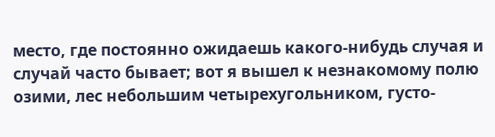место, где постоянно ожидаешь какого-нибудь случая и случай часто бывает; вот я вышел к незнакомому полю озими, лес небольшим четырехугольником, густо-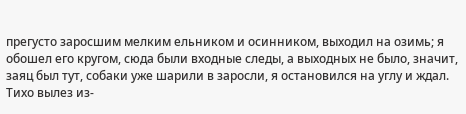прегусто заросшим мелким ельником и осинником, выходил на озимь; я обошел его кругом, сюда были входные следы, а выходных не было, значит, заяц был тут, собаки уже шарили в заросли, я остановился на углу и ждал. Тихо вылез из-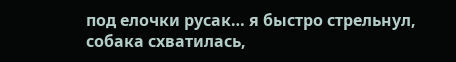под елочки русак… я быстро стрельнул, собака схватилась,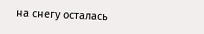на снегу осталась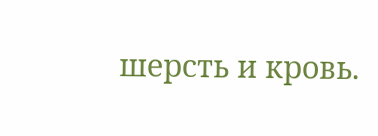шерсть и кровь.